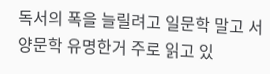독서의 폭을 늘릴려고 일문학 말고 서양문학 유명한거 주로 읽고 있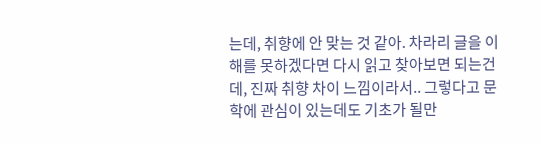는데, 취향에 안 맞는 것 같아. 차라리 글을 이해를 못하겠다면 다시 읽고 찾아보면 되는건데, 진짜 취향 차이 느낌이라서.. 그렇다고 문학에 관심이 있는데도 기초가 될만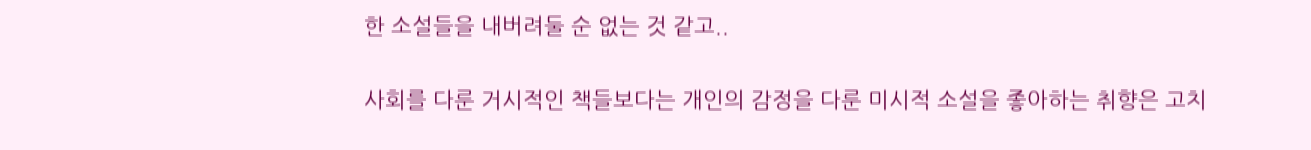한 소설들을 내버려둘 순 없는 것 같고..

사회를 다룬 거시적인 책들보다는 개인의 감정을 다룬 미시적 소설을 좋아하는 취향은 고치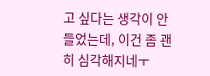고 싶다는 생각이 안 들었는데, 이건 좀 괜히 심각해지네ㅜ